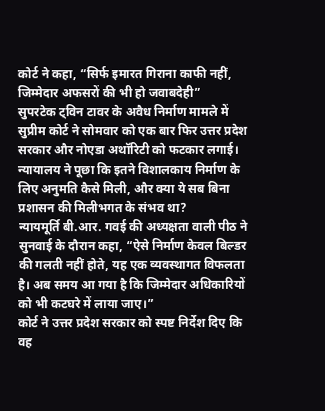कोर्ट ने कहा, “सिर्फ इमारत गिराना काफी नहीं, जिम्मेदार अफसरों की भी हो जवाबदेही”
सुपरटेक ट्विन टावर के अवैध निर्माण मामले में सुप्रीम कोर्ट ने सोमवार को एक बार फिर उत्तर प्रदेश सरकार और नोएडा अथॉरिटी को फटकार लगाई। न्यायालय ने पूछा कि इतने विशालकाय निर्माण के लिए अनुमति कैसे मिली, और क्या ये सब बिना प्रशासन की मिलीभगत के संभव था?
न्यायमूर्ति बी.आर. गवई की अध्यक्षता वाली पीठ ने सुनवाई के दौरान कहा, “ऐसे निर्माण केवल बिल्डर की गलती नहीं होते, यह एक व्यवस्थागत विफलता है। अब समय आ गया है कि जिम्मेदार अधिकारियों को भी कटघरे में लाया जाए।”
कोर्ट ने उत्तर प्रदेश सरकार को स्पष्ट निर्देश दिए कि वह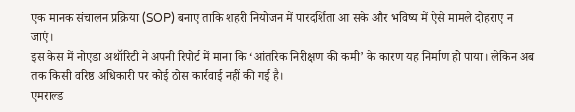एक मानक संचालन प्रक्रिया (SOP) बनाए ताकि शहरी नियोजन में पारदर्शिता आ सके और भविष्य में ऐसे मामले दोहराए न जाएं।
इस केस में नोएडा अथॉरिटी ने अपनी रिपोर्ट में माना कि ‘आंतरिक निरीक्षण की कमी’ के कारण यह निर्माण हो पाया। लेकिन अब तक किसी वरिष्ठ अधिकारी पर कोई ठोस कार्रवाई नहीं की गई है।
एमराल्ड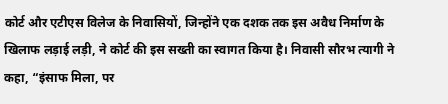कोर्ट और एटीएस विलेज के निवासियों, जिन्होंने एक दशक तक इस अवैध निर्माण के खिलाफ लड़ाई लड़ी, ने कोर्ट की इस सख्ती का स्वागत किया है। निवासी सौरभ त्यागी ने कहा, “इंसाफ मिला, पर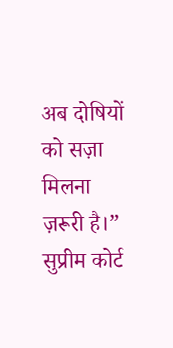अब दोषियों को सज़ा मिलना ज़रूरी है।”
सुप्रीम कोर्ट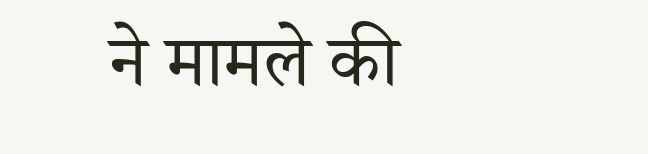ने मामले की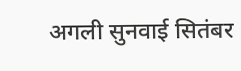अगली सुनवाई सितंबर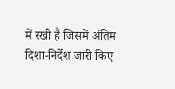में रखी है जिसमें अंतिम दिशा-निर्देश जारी किए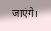जाएंगे।